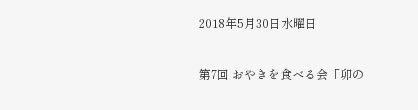2018年5月30日水曜日

第7回 おやきを食べる会「卯の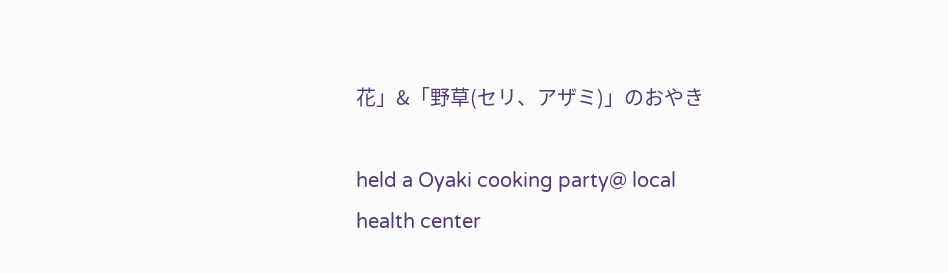花」&「野草(セリ、アザミ)」のおやき

held a Oyaki cooking party@ local health center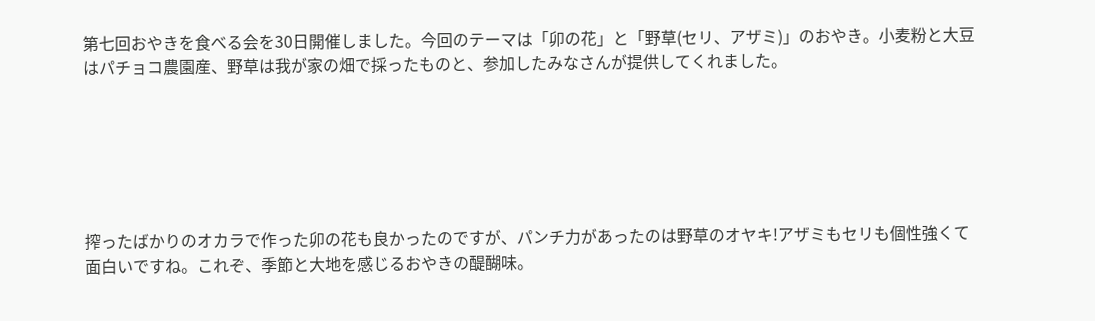第七回おやきを食べる会を30日開催しました。今回のテーマは「卯の花」と「野草(セリ、アザミ)」のおやき。小麦粉と大豆はパチョコ農園産、野草は我が家の畑で採ったものと、参加したみなさんが提供してくれました。






搾ったばかりのオカラで作った卯の花も良かったのですが、パンチ力があったのは野草のオヤキ!アザミもセリも個性強くて面白いですね。これぞ、季節と大地を感じるおやきの醍醐味。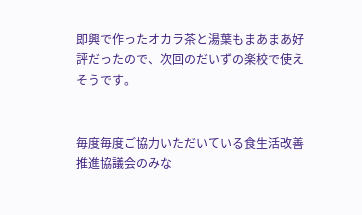即興で作ったオカラ茶と湯葉もまあまあ好評だったので、次回のだいずの楽校で使えそうです。


毎度毎度ご協力いただいている食生活改善推進協議会のみな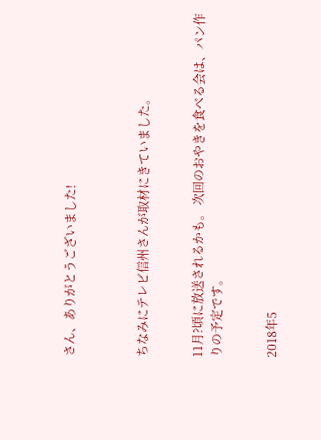さん、ありがとうございました!



ちなみにテレビ信州さんが取材にきていました。


11月?頃に放送されるかも。 次回のおやきを食べる会は、パン作りの予定です。


2018年5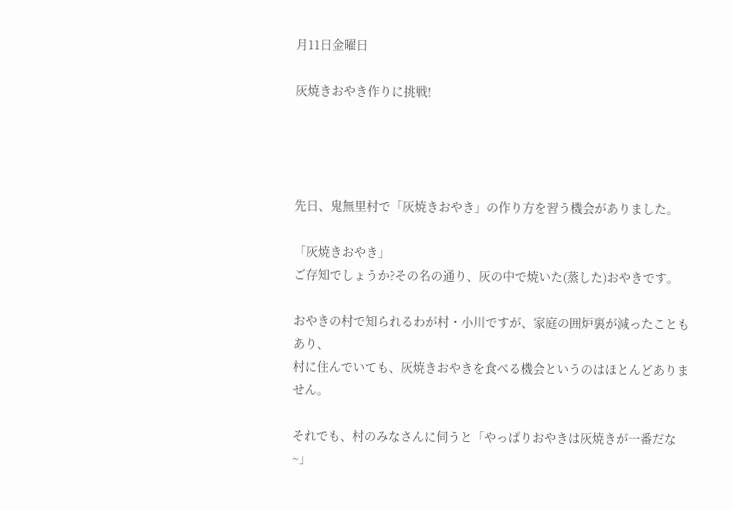月11日金曜日

灰焼きおやき作りに挑戦!




先日、鬼無里村で「灰焼きおやき」の作り方を習う機会がありました。

「灰焼きおやき」
ご存知でしょうか?その名の通り、灰の中で焼いた(蒸した)おやきです。

おやきの村で知られるわが村・小川ですが、家庭の囲炉裏が減ったこともあり、
村に住んでいても、灰焼きおやきを食べる機会というのはほとんどありません。

それでも、村のみなさんに伺うと「やっぱりおやきは灰焼きが一番だな~」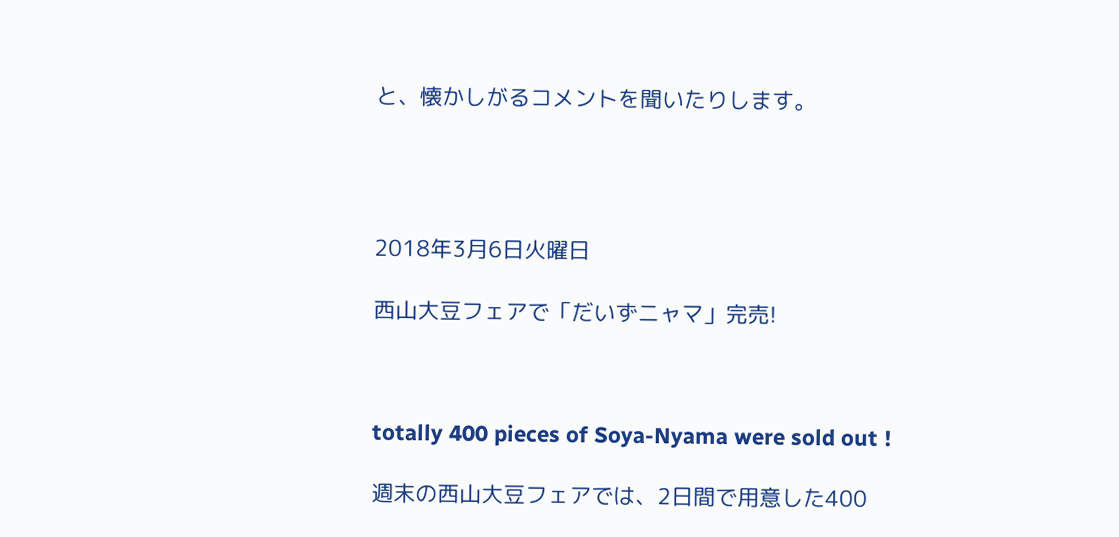と、懐かしがるコメントを聞いたりします。




2018年3月6日火曜日

西山大豆フェアで「だいずニャマ」完売!



totally 400 pieces of Soya-Nyama were sold out !

週末の西山大豆フェアでは、2日間で用意した400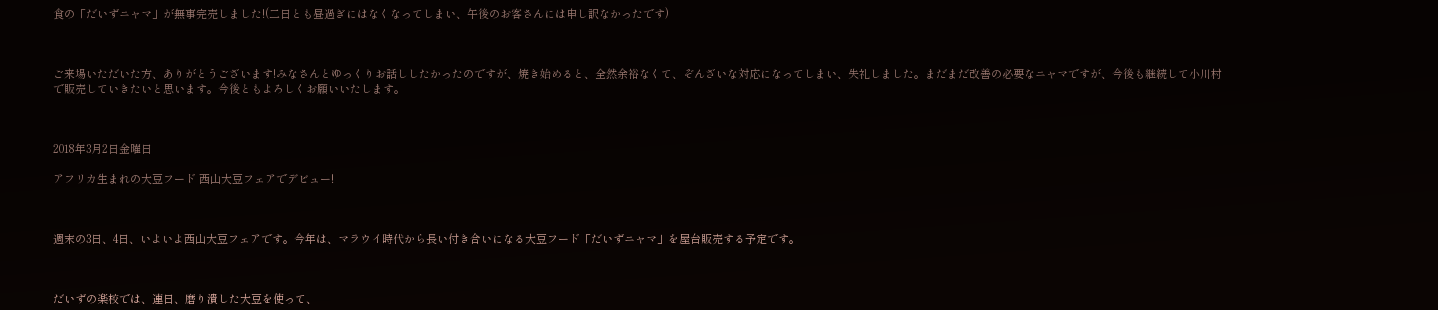食の「だいずニャマ」が無事完売しました!(二日とも昼過ぎにはなくなってしまい、午後のお客さんには申し訳なかったです)



ご来場いただいた方、ありがとうございます!みなさんとゆっくりお話ししたかったのですが、焼き始めると、全然余裕なくて、ぞんざいな対応になってしまい、失礼しました。まだまだ改善の必要なニャマですが、今後も継続して小川村で販売していきたいと思います。今後ともよろしくお願いいたします。



2018年3月2日金曜日

アフリカ生まれの大豆フード 西山大豆フェアでデビュー!



週末の3日、4日、いよいよ西山大豆フェアです。今年は、マラウイ時代から長い付き合いになる大豆フード「だいずニャマ」を屋台販売する予定です。



だいずの楽校では、連日、磨り潰した大豆を使って、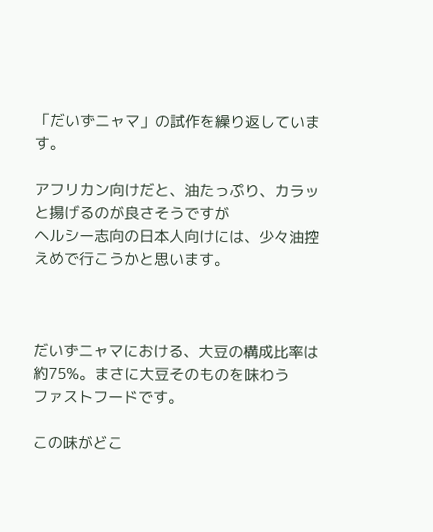「だいずニャマ」の試作を繰り返しています。

アフリカン向けだと、油たっぷり、カラッと揚げるのが良さそうですが
ヘルシー志向の日本人向けには、少々油控えめで行こうかと思います。



だいずニャマにおける、大豆の構成比率は約75%。まさに大豆そのものを味わう
ファストフードです。

この味がどこ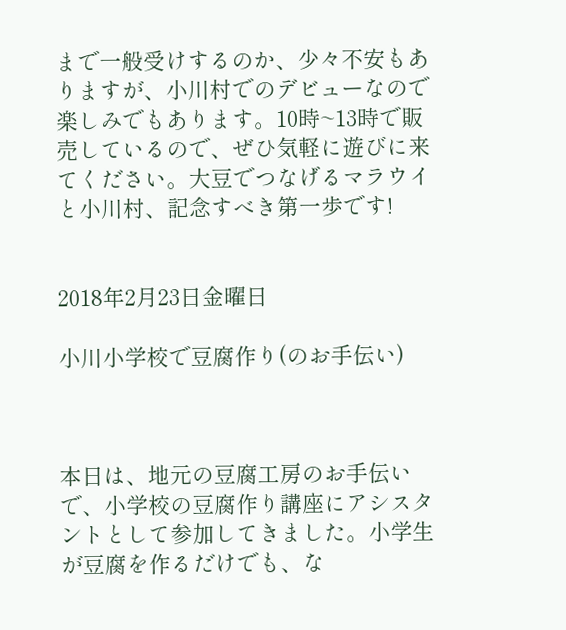まで一般受けするのか、少々不安もありますが、小川村でのデビューなので楽しみでもあります。10時~13時で販売しているので、ぜひ気軽に遊びに来てください。大豆でつなげるマラウイと小川村、記念すべき第一歩です!


2018年2月23日金曜日

小川小学校で豆腐作り(のお手伝い)



本日は、地元の豆腐工房のお手伝いで、小学校の豆腐作り講座にアシスタントとして参加してきました。小学生が豆腐を作るだけでも、な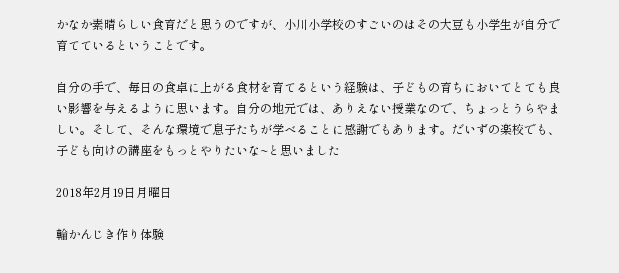かなか素晴らしい食育だと思うのですが、小川小学校のすごいのはその大豆も小学生が自分で育てているということです。

自分の手で、毎日の食卓に上がる食材を育てるという経験は、子どもの育ちにおいてとても良い影響を与えるように思います。自分の地元では、ありえない授業なので、ちょっとうらやましい。そして、そんな環境で息子たちが学べることに感謝でもあります。だいずの楽校でも、子ども向けの講座をもっとやりたいな~と思いました

2018年2月19日月曜日

輪かんじき作り体験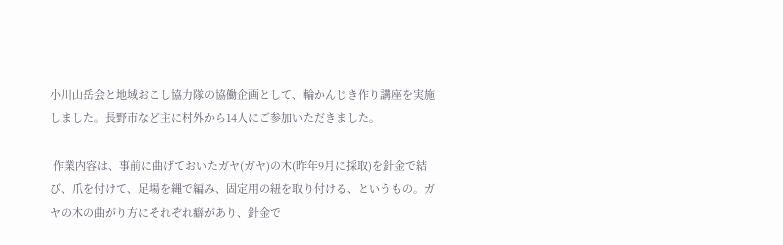小川山岳会と地域おこし協力隊の協働企画として、輪かんじき作り講座を実施しました。長野市など主に村外から14人にご参加いただきました。

 作業内容は、事前に曲げておいたガヤ(ガヤ)の木(昨年9月に採取)を針金で結び、爪を付けて、足場を縄で編み、固定用の紐を取り付ける、というもの。ガヤの木の曲がり方にそれぞれ癖があり、針金で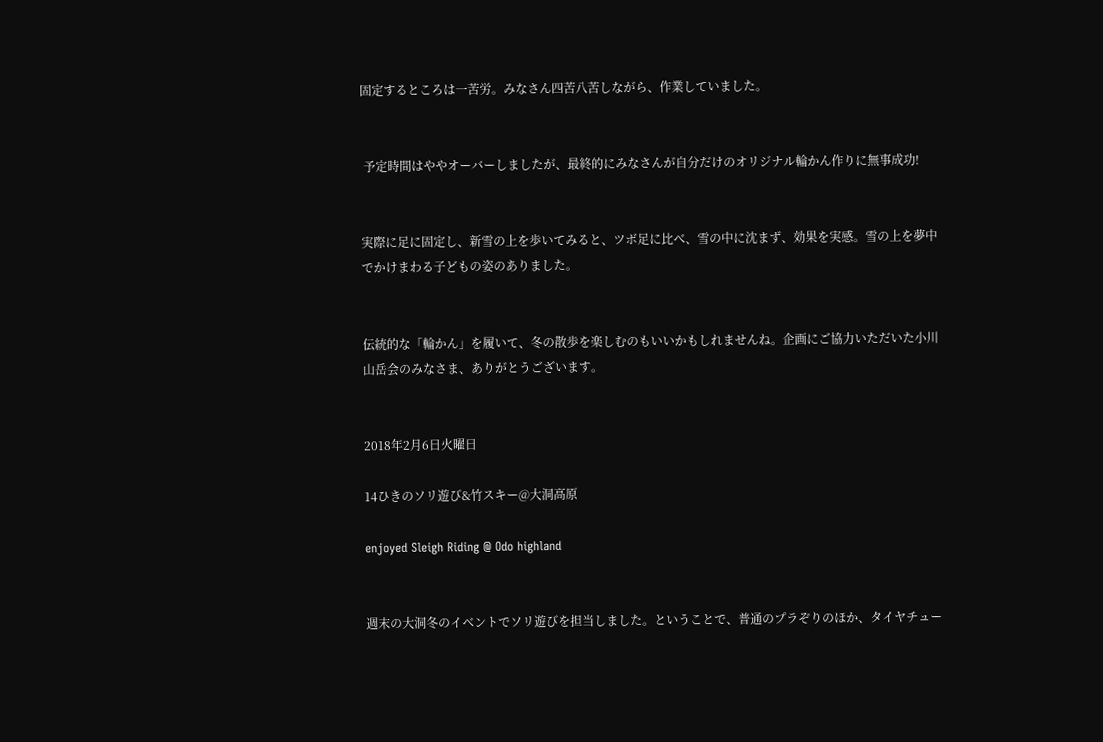固定するところは一苦労。みなさん四苦八苦しながら、作業していました。


 予定時間はややオーバーしましたが、最終的にみなさんが自分だけのオリジナル輪かん作りに無事成功!


実際に足に固定し、新雪の上を歩いてみると、ツボ足に比べ、雪の中に沈まず、効果を実感。雪の上を夢中でかけまわる子どもの姿のありました。


伝統的な「輪かん」を履いて、冬の散歩を楽しむのもいいかもしれませんね。企画にご協力いただいた小川山岳会のみなさま、ありがとうございます。


2018年2月6日火曜日

14ひきのソリ遊び&竹スキー@大洞高原

enjoyed Sleigh Riding @ Odo highland


週末の大洞冬のイベントでソリ遊びを担当しました。ということで、普通のプラぞりのほか、タイヤチュー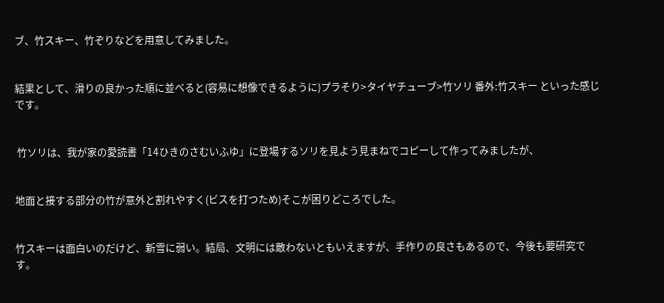ブ、竹スキー、竹ぞりなどを用意してみました。


結果として、滑りの良かった順に並べると(容易に想像できるように)プラそり>タイヤチューブ>竹ソリ 番外:竹スキー といった感じです。


 竹ソリは、我が家の愛読書「14ひきのさむいふゆ」に登場するソリを見よう見まねでコピーして作ってみましたが、


地面と接する部分の竹が意外と割れやすく(ビスを打つため)そこが困りどころでした。


竹スキーは面白いのだけど、新雪に弱い。結局、文明には敵わないともいえますが、手作りの良さもあるので、今後も要研究です。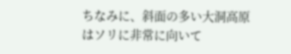ちなみに、斜面の多い大洞高原はソリに非常に向いて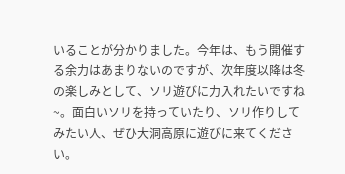いることが分かりました。今年は、もう開催する余力はあまりないのですが、次年度以降は冬の楽しみとして、ソリ遊びに力入れたいですね~。面白いソリを持っていたり、ソリ作りしてみたい人、ぜひ大洞高原に遊びに来てください。